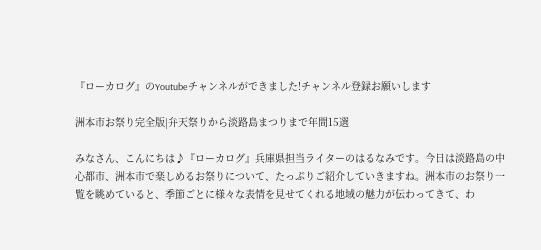『ローカログ』のYoutubeチャンネルができました!チャンネル登録お願いします

洲本市お祭り完全版|弁天祭りから淡路島まつりまで年間15選

みなさん、こんにちは♪『ローカログ』兵庫県担当ライターのはるなみです。今日は淡路島の中心都市、洲本市で楽しめるお祭りについて、たっぷりご紹介していきますね。洲本市のお祭り一覧を眺めていると、季節ごとに様々な表情を見せてくれる地域の魅力が伝わってきて、わ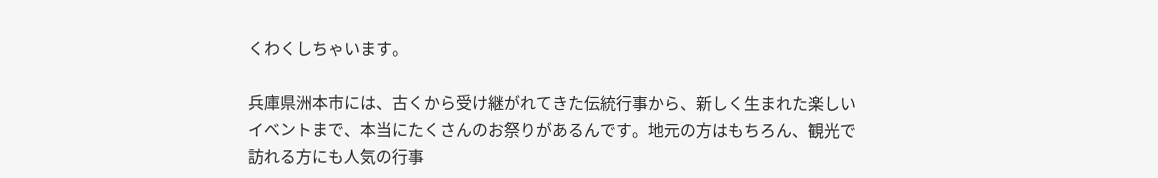くわくしちゃいます。

兵庫県洲本市には、古くから受け継がれてきた伝統行事から、新しく生まれた楽しいイベントまで、本当にたくさんのお祭りがあるんです。地元の方はもちろん、観光で訪れる方にも人気の行事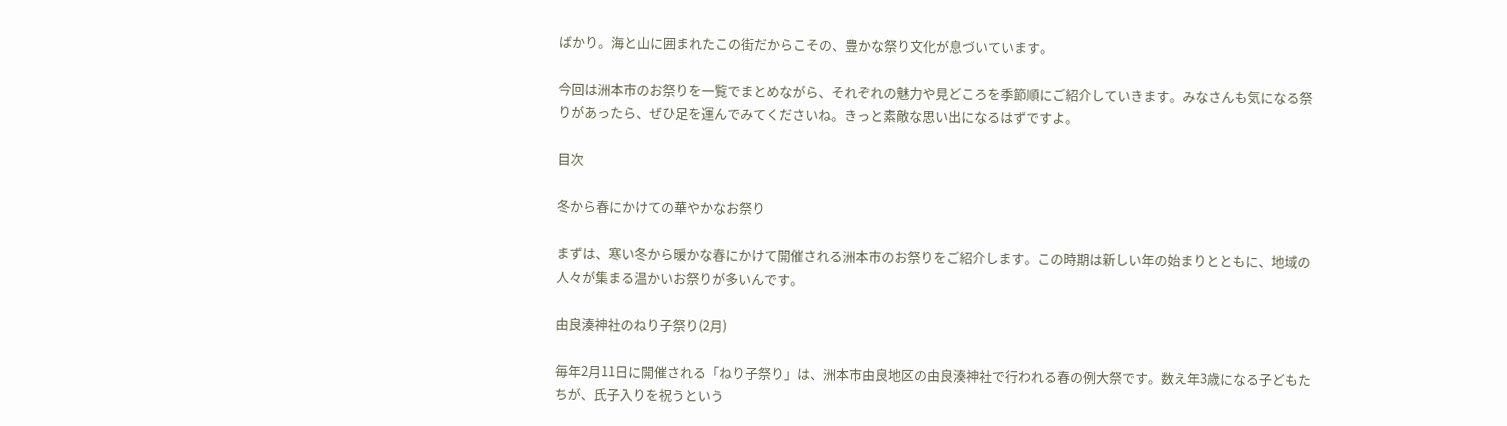ばかり。海と山に囲まれたこの街だからこその、豊かな祭り文化が息づいています。

今回は洲本市のお祭りを一覧でまとめながら、それぞれの魅力や見どころを季節順にご紹介していきます。みなさんも気になる祭りがあったら、ぜひ足を運んでみてくださいね。きっと素敵な思い出になるはずですよ。

目次

冬から春にかけての華やかなお祭り

まずは、寒い冬から暖かな春にかけて開催される洲本市のお祭りをご紹介します。この時期は新しい年の始まりとともに、地域の人々が集まる温かいお祭りが多いんです。

由良湊神社のねり子祭り(2月)

毎年2月11日に開催される「ねり子祭り」は、洲本市由良地区の由良湊神社で行われる春の例大祭です。数え年3歳になる子どもたちが、氏子入りを祝うという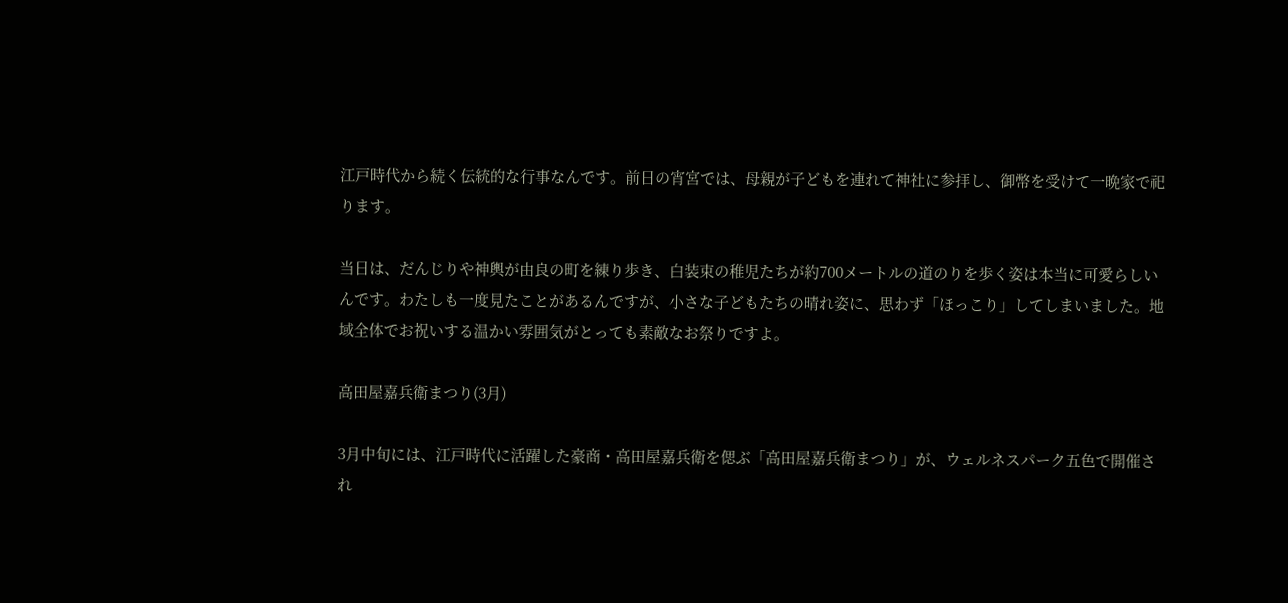江戸時代から続く伝統的な行事なんです。前日の宵宮では、母親が子どもを連れて神社に参拝し、御幣を受けて一晩家で祀ります。

当日は、だんじりや神輿が由良の町を練り歩き、白装束の稚児たちが約700メートルの道のりを歩く姿は本当に可愛らしいんです。わたしも一度見たことがあるんですが、小さな子どもたちの晴れ姿に、思わず「ほっこり」してしまいました。地域全体でお祝いする温かい雰囲気がとっても素敵なお祭りですよ。

高田屋嘉兵衛まつり(3月)

3月中旬には、江戸時代に活躍した豪商・高田屋嘉兵衛を偲ぶ「高田屋嘉兵衛まつり」が、ウェルネスパーク五色で開催され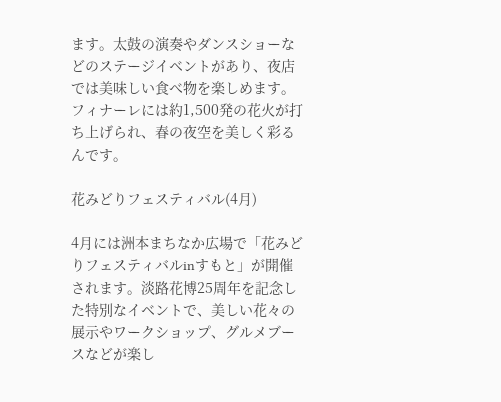ます。太鼓の演奏やダンスショーなどのステージイベントがあり、夜店では美味しい食べ物を楽しめます。フィナーレには約1,500発の花火が打ち上げられ、春の夜空を美しく彩るんです。

花みどりフェスティバル(4月)

4月には洲本まちなか広場で「花みどりフェスティバルinすもと」が開催されます。淡路花博25周年を記念した特別なイベントで、美しい花々の展示やワークショップ、グルメブースなどが楽し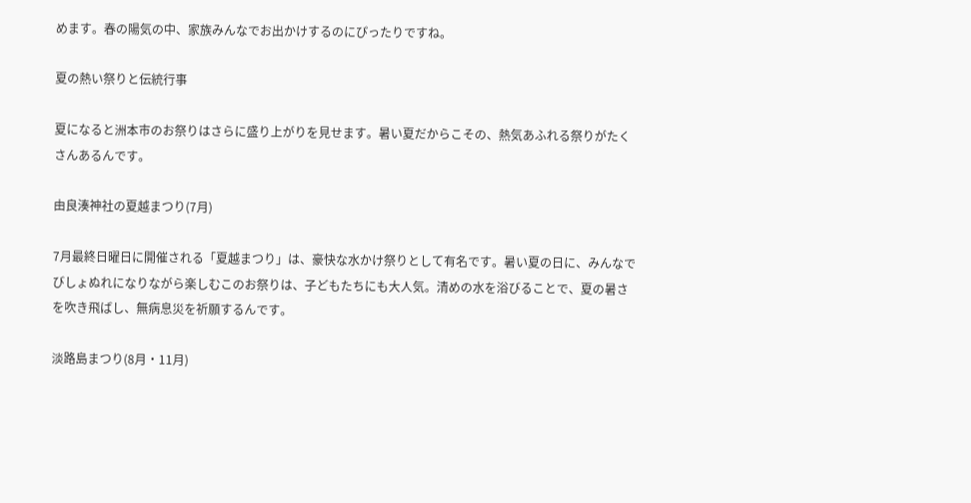めます。春の陽気の中、家族みんなでお出かけするのにぴったりですね。

夏の熱い祭りと伝統行事

夏になると洲本市のお祭りはさらに盛り上がりを見せます。暑い夏だからこその、熱気あふれる祭りがたくさんあるんです。

由良湊神社の夏越まつり(7月)

7月最終日曜日に開催される「夏越まつり」は、豪快な水かけ祭りとして有名です。暑い夏の日に、みんなでびしょぬれになりながら楽しむこのお祭りは、子どもたちにも大人気。清めの水を浴びることで、夏の暑さを吹き飛ばし、無病息災を祈願するんです。

淡路島まつり(8月・11月)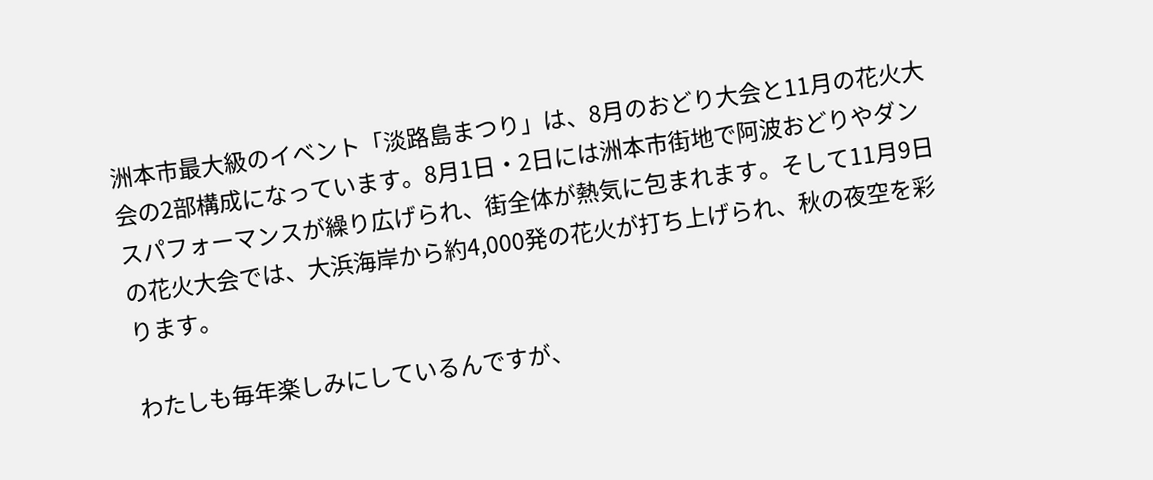洲本市最大級のイベント「淡路島まつり」は、8月のおどり大会と11月の花火大会の2部構成になっています。8月1日・2日には洲本市街地で阿波おどりやダンスパフォーマンスが繰り広げられ、街全体が熱気に包まれます。そして11月9日の花火大会では、大浜海岸から約4,000発の花火が打ち上げられ、秋の夜空を彩ります。

わたしも毎年楽しみにしているんですが、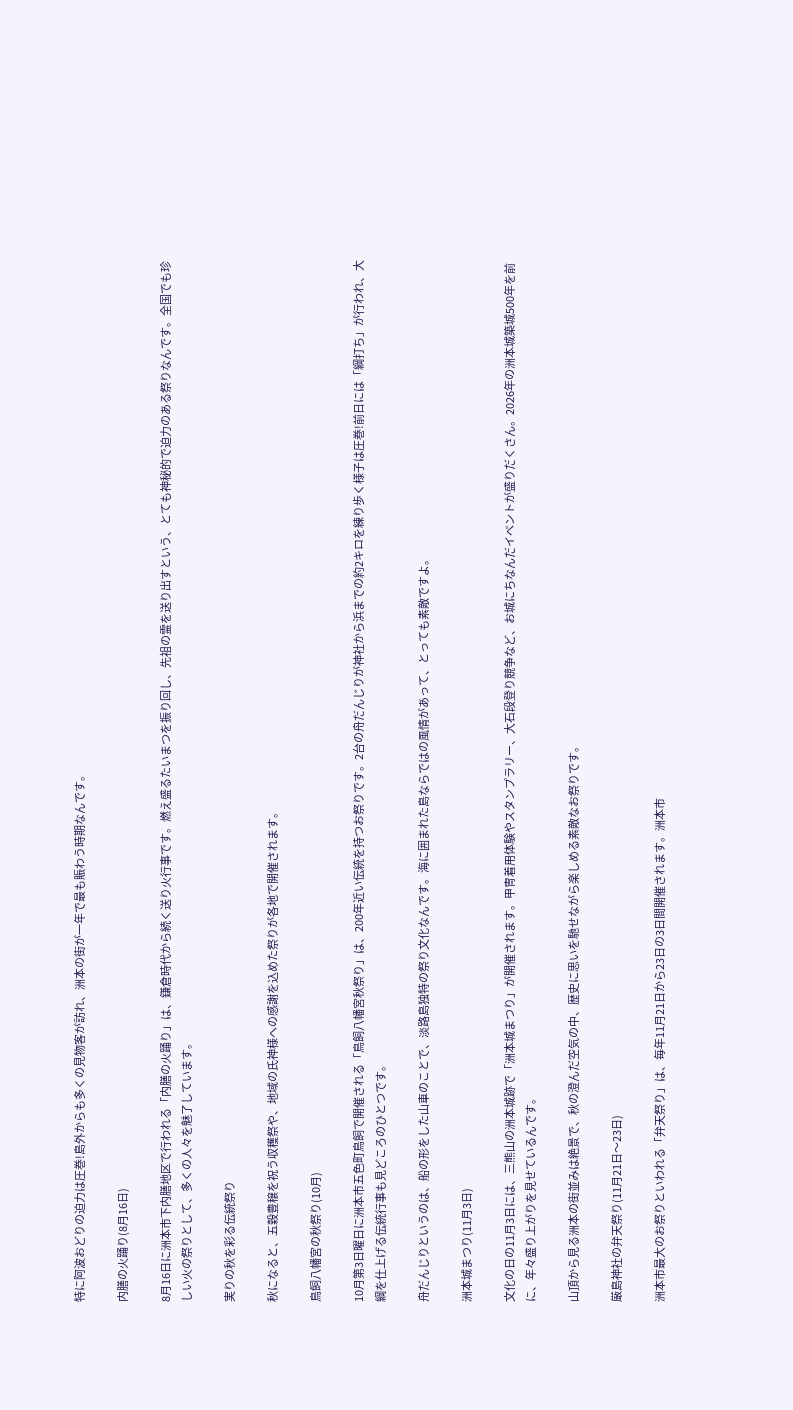特に阿波おどりの迫力は圧巻!島外からも多くの見物客が訪れ、洲本の街が一年で最も賑わう時期なんです。

内膳の火踊り(8月16日)

8月16日に洲本市下内膳地区で行われる「内膳の火踊り」は、鎌倉時代から続く送り火行事です。燃え盛るたいまつを振り回し、先祖の霊を送り出すという、とても神秘的で迫力のある祭りなんです。全国でも珍しい火の祭りとして、多くの人々を魅了しています。

実りの秋を彩る伝統祭り

秋になると、五穀豊穣を祝う収穫祭や、地域の氏神様への感謝を込めた祭りが各地で開催されます。

鳥飼八幡宮の秋祭り(10月)

10月第3日曜日に洲本市五色町鳥飼で開催される「鳥飼八幡宮秋祭り」は、200年近い伝統を持つお祭りです。2台の舟だんじりが神社から浜までの約2キロを練り歩く様子は圧巻!前日には「綱打ち」が行われ、大綱を仕上げる伝統行事も見どころのひとつです。

舟だんじりというのは、船の形をした山車のことで、淡路島独特の祭り文化なんです。海に囲まれた島ならではの風情があって、とっても素敵ですよ。

洲本城まつり(11月3日)

文化の日の11月3日には、三熊山の洲本城跡で「洲本城まつり」が開催されます。甲冑着用体験やスタンプラリー、大石段登り競争など、お城にちなんだイベントが盛りだくさん。2026年の洲本城築城500年を前に、年々盛り上がりを見せているんです。

山頂から見る洲本の街並みは絶景で、秋の澄んだ空気の中、歴史に思いを馳せながら楽しめる素敵なお祭りです。

厳島神社の弁天祭り(11月21日〜23日)

洲本市最大のお祭りといわれる「弁天祭り」は、毎年11月21日から23日の3日間開催されます。洲本市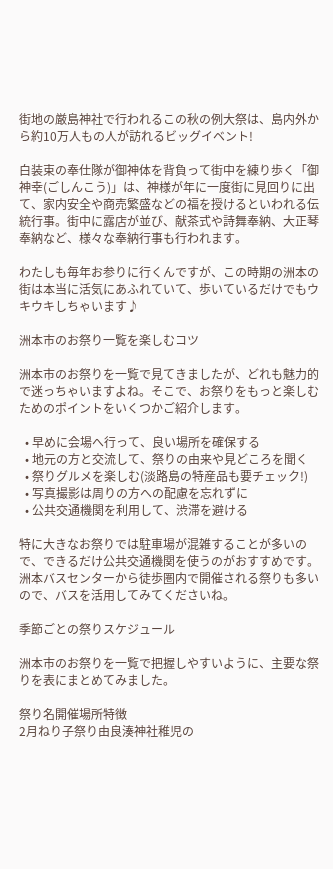街地の厳島神社で行われるこの秋の例大祭は、島内外から約10万人もの人が訪れるビッグイベント!

白装束の奉仕隊が御神体を背負って街中を練り歩く「御神幸(ごしんこう)」は、神様が年に一度街に見回りに出て、家内安全や商売繁盛などの福を授けるといわれる伝統行事。街中に露店が並び、献茶式や詩舞奉納、大正琴奉納など、様々な奉納行事も行われます。

わたしも毎年お参りに行くんですが、この時期の洲本の街は本当に活気にあふれていて、歩いているだけでもウキウキしちゃいます♪

洲本市のお祭り一覧を楽しむコツ

洲本市のお祭りを一覧で見てきましたが、どれも魅力的で迷っちゃいますよね。そこで、お祭りをもっと楽しむためのポイントをいくつかご紹介します。

  • 早めに会場へ行って、良い場所を確保する
  • 地元の方と交流して、祭りの由来や見どころを聞く
  • 祭りグルメを楽しむ(淡路島の特産品も要チェック!)
  • 写真撮影は周りの方への配慮を忘れずに
  • 公共交通機関を利用して、渋滞を避ける

特に大きなお祭りでは駐車場が混雑することが多いので、できるだけ公共交通機関を使うのがおすすめです。洲本バスセンターから徒歩圏内で開催される祭りも多いので、バスを活用してみてくださいね。

季節ごとの祭りスケジュール

洲本市のお祭りを一覧で把握しやすいように、主要な祭りを表にまとめてみました。

祭り名開催場所特徴
2月ねり子祭り由良湊神社稚児の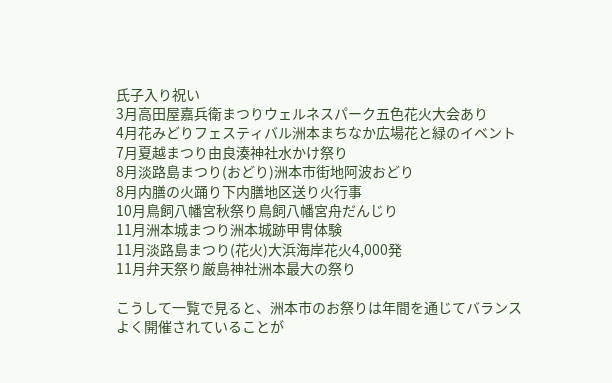氏子入り祝い
3月高田屋嘉兵衛まつりウェルネスパーク五色花火大会あり
4月花みどりフェスティバル洲本まちなか広場花と緑のイベント
7月夏越まつり由良湊神社水かけ祭り
8月淡路島まつり(おどり)洲本市街地阿波おどり
8月内膳の火踊り下内膳地区送り火行事
10月鳥飼八幡宮秋祭り鳥飼八幡宮舟だんじり
11月洲本城まつり洲本城跡甲冑体験
11月淡路島まつり(花火)大浜海岸花火4,000発
11月弁天祭り厳島神社洲本最大の祭り

こうして一覧で見ると、洲本市のお祭りは年間を通じてバランスよく開催されていることが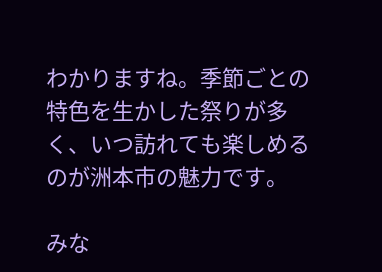わかりますね。季節ごとの特色を生かした祭りが多く、いつ訪れても楽しめるのが洲本市の魅力です。

みな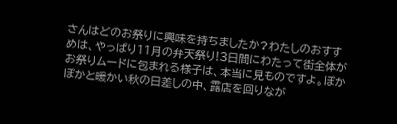さんはどのお祭りに興味を持ちましたか?わたしのおすすめは、やっぱり11月の弁天祭り!3日間にわたって街全体がお祭りムードに包まれる様子は、本当に見ものですよ。ぽかぽかと暖かい秋の日差しの中、露店を回りなが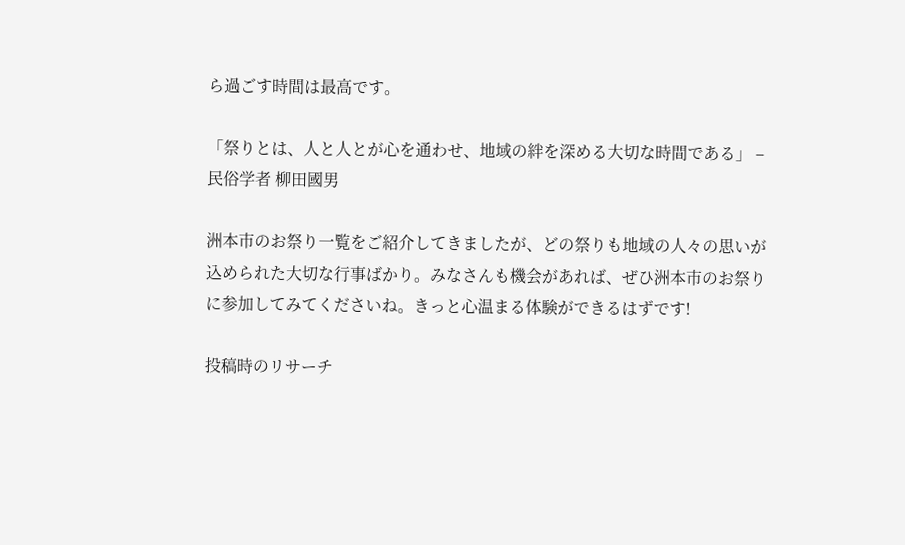ら過ごす時間は最高です。

「祭りとは、人と人とが心を通わせ、地域の絆を深める大切な時間である」 – 民俗学者 柳田國男

洲本市のお祭り一覧をご紹介してきましたが、どの祭りも地域の人々の思いが込められた大切な行事ばかり。みなさんも機会があれば、ぜひ洲本市のお祭りに参加してみてくださいね。きっと心温まる体験ができるはずです!

投稿時のリサーチ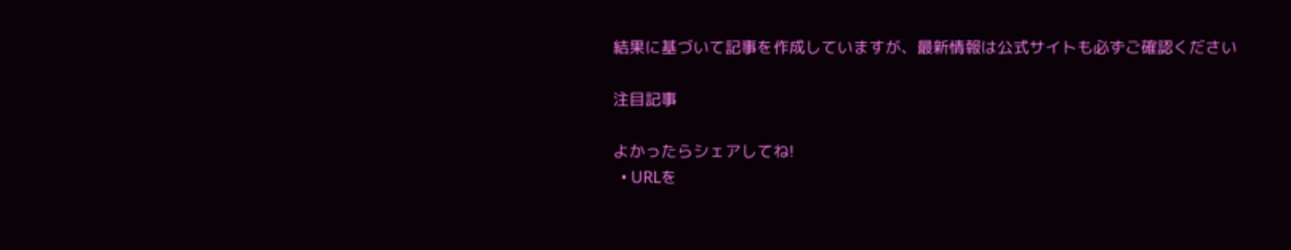結果に基づいて記事を作成していますが、最新情報は公式サイトも必ずご確認ください

注目記事

よかったらシェアしてね!
  • URLを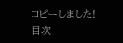コピーしました!
目次